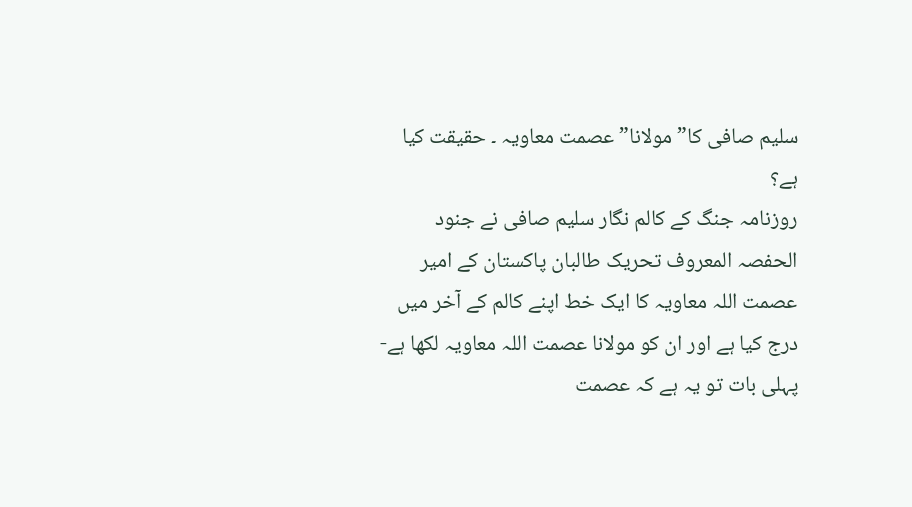سلیم صافی کا” مولانا” عصمت معاویہ ۔ حقیقت کیا ہے؟
روزنامہ جنگ کے کالم نگار سلیم صافی نے جنود الحفصہ المعروف تحریک طالبان پاکستان کے امیر عصمت اللہ معاویہ کا ایک خط اپنے کالم کے آخر میں درج کیا ہے اور ان کو مولانا عصمت اللہ معاویہ لکھا ہے-پہلی بات تو یہ ہے کہ عصمت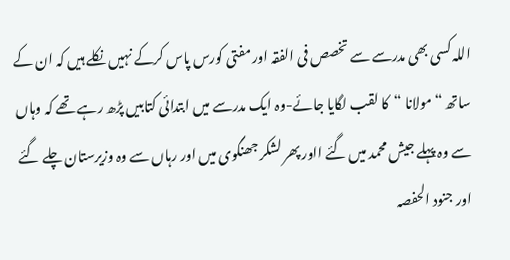اللہ کسی بھی مدرسے سے تخصص فی الفقہ اور مفتی کورس پاس کرکے نہیں نکلے ہیں کہ ان کے ساتھ “مولانا “کا لقب لگایا جائے-وہ ایک مدرسے میں ابتدائی کتابیں پڑھ رہے تھے کہ وہاں سے وہ پہلے جیش محمد میں گئے ااور پھر لشکر جھنگوی میں اور رہاں سے وہ وزیرستان چلے گئے اور جنود الحفصہ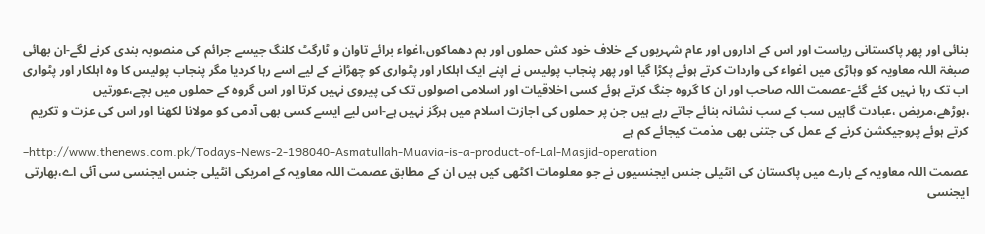بنائی اور پھر پاکستانی ریاست اور اس کے اداروں اور عام شہریوں کے خلاف خود کش حملوں اور بم دھماکوں،اغواء برائے تاوان و ٹارگٹ کلنگ جیسے جرائم کی منصوبہ بندی کرنے لگے-ان بھائی صبغۃ اللہ معاویہ کو وہاڑی میں اغواء کی واردات کرتے ہوئے پکڑا گیا اور پھر پنجاب پولیس نے اپنے ایک اہلکار اور پٹواری کو چھڑانے کے لیے اسے رہا کردیا مگر پنجاب پولیس کا وہ اہلکار اور پٹواری اب تک رہا نہیں کئے گئے-عصمت اللہ صاحب اور ان کا گروہ جنگ کرتے ہوئے کسی اخلاقیات اور اسلامی اصولوں تک کی پیروی نہیں کرتا اور اس گروہ کے حملوں میں بچے،عورتیں ،بوڑھے،مریض ،عبادت گاہیں سب کے سب نشانہ بنائے جاتے رہے ہیں جن پر حملوں کی اجازت اسلام میں ہرگز نہیں ہے-اس لیے ایسے کسی بھی آدمی کو مولانا لکھنا اور اس کی عزت و تکریم کرتے ہوئے پروجیکشن کرنے کے عمل کی جتنی بھی مذمت کیجائے کم ہے
–http://www.thenews.com.pk/Todays-News-2-198040-Asmatullah-Muavia-is-a-product-of-Lal-Masjid-operation
عصمت اللہ معاویہ کے بارے میں پاکستان کی انٹیلی جنس ایجنسیوں نے جو معلومات اکٹھی کیں ہیں ان کے مطابق عصمت اللہ معاویہ کے امریکی انٹیلی جنس ایجنسی سی آئی اے،بھارتی ایجنسی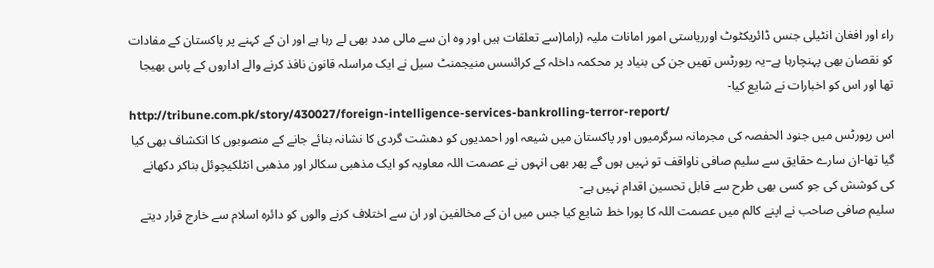راء اور افغان انٹیلی جنس ڈائریکٹوٹ اورریاستی امور امانات ملیہ (راما(سے تعلقات ہیں اور وہ ان سے مالی مدد بھی لے رہا ہے اور ان کے کہنے پر پاکستان کے مفادات کو نقصان بھی پہنچارہا ہے–یہ رپورٹس تھیں جن کی بنیاد پر محکمہ داخلہ کے کرائسس منیجمنٹ سیل نے ایک مراسلہ قانون نافذ کرنے والے اداروں کے پاس بھیجا تھا اور اس کو اخبارات نے شایع کیا-
http://tribune.com.pk/story/430027/foreign-intelligence-services-bankrolling-terror-report/
اس رپورٹس میں جنود الحفصہ کی مجرمانہ سرگرمیوں اور پاکستان میں شیعہ اور احمدیوں کو دھشت گردی کا نشانہ بنائے جانے کے منصوبوں کا انکشاف بھی کیا گیا تھا-ان سارے حقایق سے سلیم صافی ناواقف تو نہیں ہوں گے پھر بھی انہوں نے عصمت اللہ معاویہ کو ایک مذھبی سکالر اور مذھبی انٹلکیچوئل بناکر دکھانے کی کوشش کی جو کسی بھی طرح سے قابل تحسین اقدام نہیں ہے-
سلیم صافی صاحب نے اپنے کالم میں عصمت اللہ کا پورا خط شایع کیا جس میں ان کے مخالفین اور ان سے اختلاف کرنے والوں کو دائرہ اسلام سے خارج قرار دیتے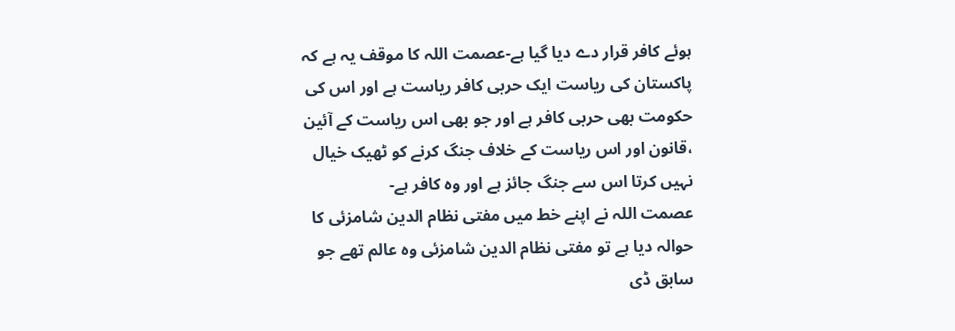ہوئے کافر قرار دے دیا گیا ہے-عصمت اللہ کا موقف یہ ہے کہ پاکستان کی ریاست ایک حربی کافر ریاست ہے اور اس کی حکومت بھی حربی کافر ہے اور جو بھی اس ریاست کے آئین ،قانون اور اس ریاست کے خلاف جنگ کرنے کو ٹھیک خیال نہیں کرتا اس سے جنگ جائز ہے اور وہ کافر ہے-
عصمت اللہ نے اپنے خط میں مفتی نظام الدین شامزئی کا حوالہ دیا ہے تو مفتی نظام الدین شامزئی وہ عالم تھے جو سابق ڈی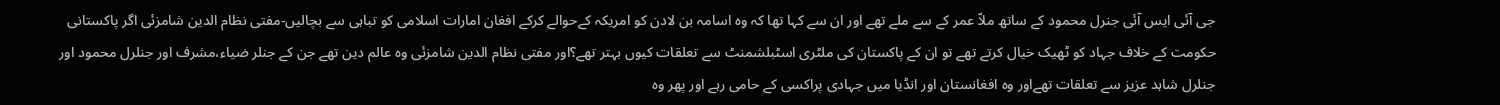جی آئی ایس آئی جنرل محمود کے ساتھ ملاّ عمر کے سے ملے تھے اور ان سے کہا تھا کہ وہ اسامہ بن لادن کو امریکہ کےحوالے کرکے افغان امارات اسلامی کو تباہی سے بچالیں-مفتی نظام الدین شامزئی اگر پاکستانی حکومت کے خلاف جہاد کو ٹھیک خیال کرتے تھے تو ان کے پاکستان کی ملٹری اسٹبلشمنٹ سے تعلقات کیوں بہتر تھے؟اور مفتی نظام الدین شامزئی وہ عالم دین تھے جن کے جنلر ضیاء،مشرف اور جنلرل محمود اور جنلرل شاہد عزیز سے تعلقات تھےاور وہ افغانستان اور انڈیا میں جہادی پراکسی کے حامی رہے اور پھر وہ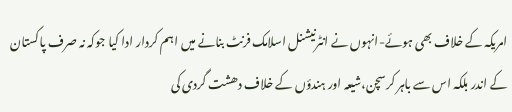امریکہ کے خلاف بھی ہوئے-انہوں نے انٹرنیشنل اسلامک فرنٹ بنانے میں اہم کردار ادا کیا جوکہ نہ صرف پاکستان کے اندر بلکہ اس سے باہر کرسچن،شیعہ اور ہندؤں کے خلاف دھشت گردی کی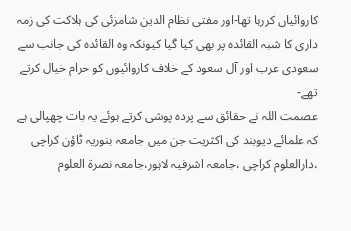کاروائیاں کررہا تھا-اور مفتی نظام الدین شامزئی کی ہلاکت کی زمہ داری کا شبہ القائدہ پر بھی کیا گیا کیونکہ وہ القائدہ کی جانب سے سعودی عرب اور آل سعود کے خلاف کاروائیوں کو حرام خیال کرتے تھے-
عصمت اللہ نے حقائق سے پردہ پوشی کرتے ہوئے یہ بات چھپالی ہے کہ علمائے دیوبند کی اکثریت جن میں جامعہ بنوریہ ٹاؤن کراچی ،دارالعلوم کراچی ،جامعہ اشرفیہ لاہور،جامعہ نصرۃ العلوم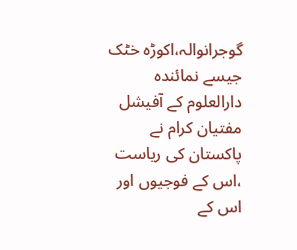گوجرانوالہ،اکوڑہ خٹک جیسے نمائندہ دارالعلوم کے آفیشل مفتیان کرام نے پاکستان کی ریاست ،اس کے فوجیوں اور اس کے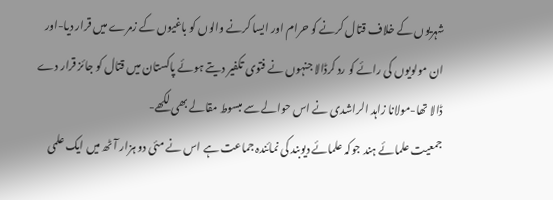شہریوں کے خلاف قتال کرنے کو حرام اور ایسا کرنے والوں کو باغیوں کے زمرے میں قرار دیا-اور ان مولویوں کی رائے کو رد کرڈالا جنہوں نے فتوی تکفیر دیتے ہوئے پاکستان میں قتال کو جائز قرار دے ڈالا تھا-مولانا زاہد الراشدی نے اس حوالے سے مبسوط مقالے بھی لکھے-
جمعیت علمائے ہند جوکہ علمائے دیوبند کی نمائندہ جماعت ہے اس نے مئی دو ہزار آٹھ میں ایک علمی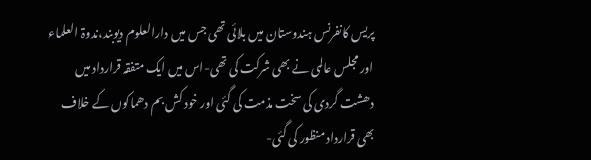پریس کانفرنس ہندوستان میں بلائی تھی جس میں دارالعلوم دیوبند،ندوۃ العلماء اور مجلس عالمی نے بھی شرکت کی تھی-اس میں ایک متفقہ قرارداد میں دھشت گردی کی سخت مذمت کی گئی اور خود کش بم دھماکوں کے خلاف بھی قرارداد منظور کی گئی-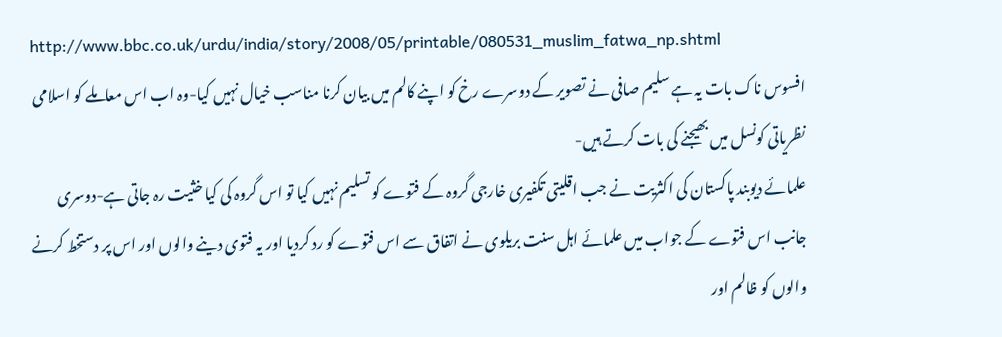http://www.bbc.co.uk/urdu/india/story/2008/05/printable/080531_muslim_fatwa_np.shtml
افسوس ناک بات یہ ہے سلیم صافی نے تصویر کے دوسرے رخ کو اپنے کالم میں بیان کرنا مناسب خیال نہیں کیا-وہ اب اس معاملے کو اسلامی نظریاتی کونسل میں بھیجنے کی بات کرتے ہیں-
علمائے دیوبند پاکستان کی اکثریت نے جب اقلیتی تکفیری خارجی گروہ کے فتوے کو تسلیم نہیں کیا تو اس گروہ کی کیا خثیت رہ جاتی ہے-دوسری جانب اس فتوے کے جواب میں علمائے اہل سنت بریلوی نے اتفاق سے اس فتوے کو رد کردیا اور یہ فتوی دینے والوں اور اس پر دستخط کرنے والوں کو ظالم اور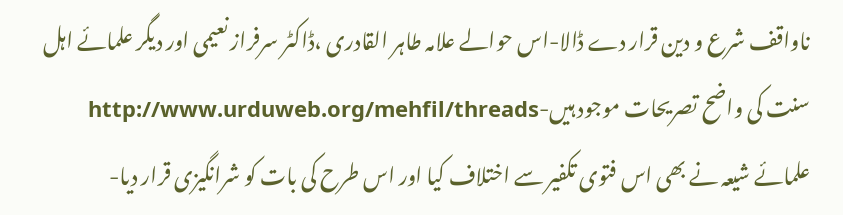ناواقف شرع و دین قرار دے ڈالا-اس حوالے علامہ طاہر القادری ،ڈاکٹر سرفراز نعیمی اور دیگر علمائے اہل سنت کی واضح تصریحات موجود ہیں-http://www.urduweb.org/mehfil/threads
علمائے شیعہ نے بھی اس فتوی تکفیر سے اختلاف کیا اور اس طرح کی بات کو شرانگیزی قرار دیا-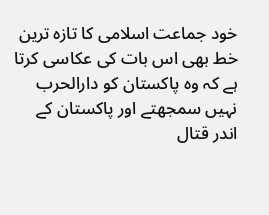خود جماعت اسلامی کا تازہ ترین خط بھی اس بات کی عکاسی کرتا ہے کہ وہ پاکستان کو دارالحرب نہیں سمجھتے اور پاکستان کے اندر قتال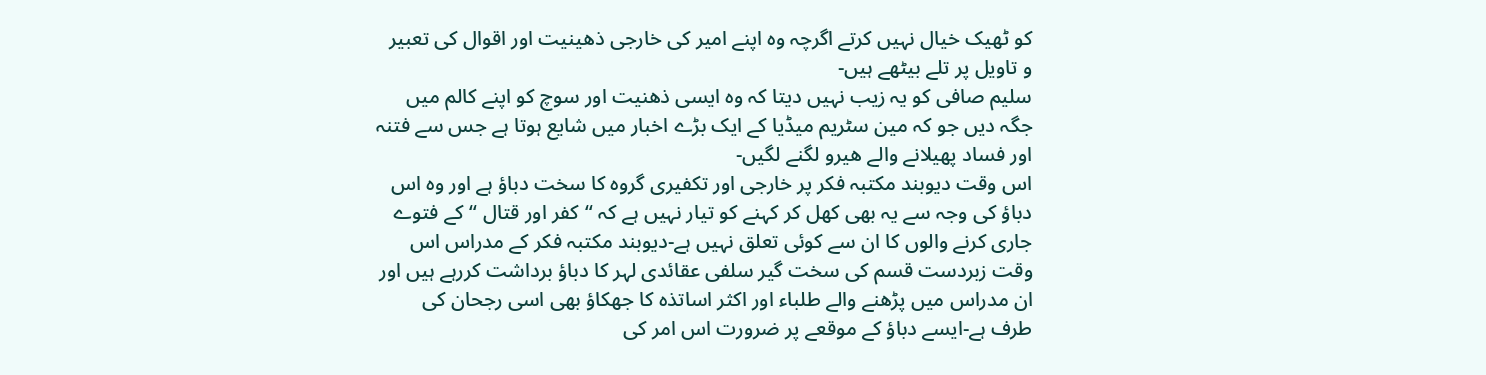کو ٹھیک خیال نہیں کرتے اگرچہ وہ اپنے امیر کی خارجی ذھینیت اور اقوال کی تعبیر و تاویل پر تلے بیٹھے ہیں-
سلیم صافی کو یہ زیب نہیں دیتا کہ وہ ایسی ذھنیت اور سوچ کو اپنے کالم میں جگہ دیں جو کہ مین سٹریم میڈیا کے ایک بڑے اخبار میں شایع ہوتا ہے جس سے فتنہ اور فساد پھیلانے والے ھیرو لگنے لگیں-
اس وقت دیوبند مکتبہ فکر پر خارجی اور تکفیری گروہ کا سخت دباؤ ہے اور وہ اس دباؤ کی وجہ سے یہ بھی کھل کر کہنے کو تیار نہیں ہے کہ “کفر اور قتال “کے فتوے جاری کرنے والوں کا ان سے کوئی تعلق نہیں ہے-دیوبند مکتبہ فکر کے مدراس اس وقت زبردست قسم کی سخت گیر سلفی عقائدی لہر کا دباؤ برداشت کررہے ہیں اور ان مدراس میں پڑھنے والے طلباء اور اکثر اساتذہ کا جھکاؤ بھی اسی رجحان کی طرف ہے-ایسے دباؤ کے موقعے پر ضرورت اس امر کی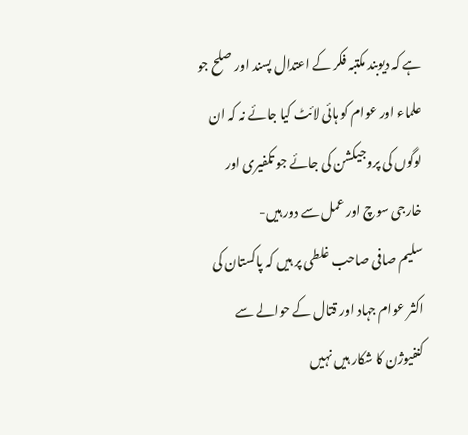ہے کہ دیوبند مکتبہ فکر کے اعتدال پسند اور صلح جو علماء اور عوام کو ہائی لائٹ کیا جائے نہ کہ ان لوگوں کی پروجیکشن کی جائے جو تکفیری اور خارجی سوچ اور عمل سے دور ہیں-
سلیم صافی صاحب غلطی پر ہیں کہ پاکستان کی اکثر عوام جہاد اور قتال کے حوالے سے کنفیوژن کا شکار ہیں نہیں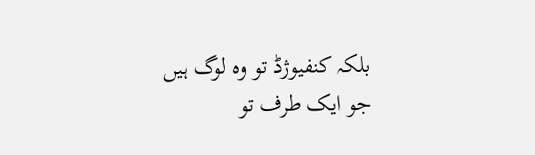بلکہ کنفیوژڈ تو وہ لوگ ہیں جو ایک طرف تو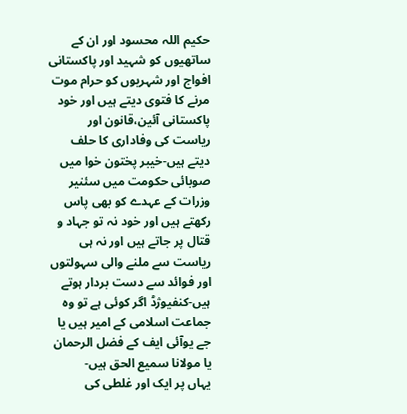حکیم اللہ محسود اور ان کے ساتھیوں کو شہید اور پاکستانی افواج اور شہریوں کو حرام موت مرنے کا فتوی دیتے ہیں اور خود پاکستانی آئین،قانون اور ریاست کی وفاداری کا حلف دیتے ہیں-خیبر پختون خوا میں صوبائی حکومت میں سئنیر وزرات کے عہدے کو بھی پاس رکھتے ہیں اور خود نہ تو جہاد و قتال پر جاتے ہیں اور نہ ہی ریاست سے ملنے والی سہولتوں اور فوائد سے دست بردار ہوتے ہیں-کنفیوژڈ اگر کوئی ہے تو وہ جماعت اسلامی کے امیر ہیں یا جے یوآئی ایف کے فضل الرحمان یا مولانا سمیع الحق ہیں-
یہاں پر ایک اور غلطی کی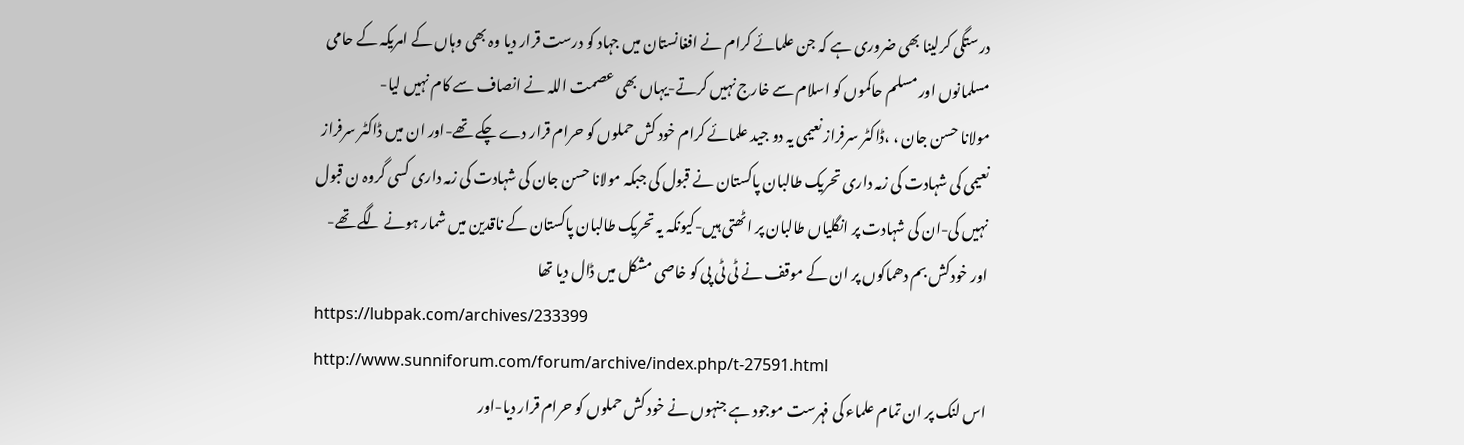درستگی کرلینا بھی ضروری ہے کہ جن علمائے کرام نے افغانستان میں جہاد کو درست قرار دیا وہ بھی وہاں کے امریکہ کے حامی مسلمانوں اور مسلم حاکموں کو اسلام سے خارج نہیں کرتے-یہاں بھی عصمت اللہ نے انصاف سے کام نہیں لیا-
مولانا حسن جان ، ،ڈاکٹر سرفراز نعیمی یہ دو جید علمائے کرام خود کش حملوں کو حرام قرار دے چکے تھے-اور ان میں ڈاکٹر سرفراز نعیمی کی شہادت کی زمہ داری تحریک طالبان پاکستان نے قبول کی جبکہ مولانا حسن جان کی شہادت کی زمہ داری کسی گروہ ن قبول نہیں کی-ان کی شہادت پر انگلیاں طالبان پر اٹھتی ہیں-کیونکہ یہ تحریک طالبان پاکستان کے ناقدین میں شمار ہونے لگے تھے-اور خودکش بم دھماکوں پر ان کے موقف نے ٹی ٹی پی کو خاصی مشکل میں ڈال دیا تھا
https://lubpak.com/archives/233399
http://www.sunniforum.com/forum/archive/index.php/t-27591.html
اس لنک پر ان تمام علماء کی فہرست موجود ہے جنہوں نے خود کش حملوں کو حرام قرار دیا-اور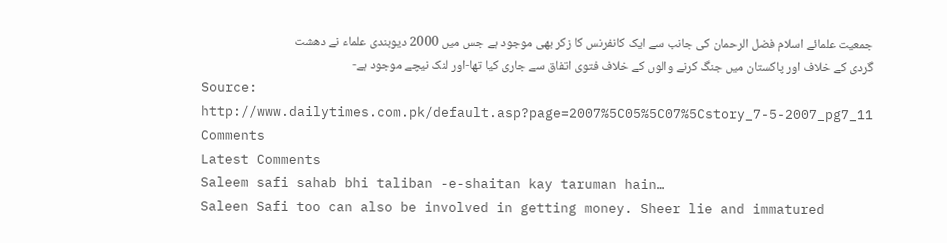جمعیت علمائے اسلام فضل الرحمان کی جانب سے ایک کانفرنس کا زکر بھی موجود ہے جس میں 2000 دیوبندی علماء نے دھشت گردی کے خلاف اور پاکستان میں جنگ کرنے والوں کے خلاف فتوی اتفاق سے جاری کیا تھا-اور لنک نیچے موجود ہے-
Source: http://www.dailytimes.com.pk/default.asp?page=2007%5C05%5C07%5Cstory_7-5-2007_pg7_11
Comments
Latest Comments
Saleem safi sahab bhi taliban -e-shaitan kay taruman hain…
Saleen Safi too can also be involved in getting money. Sheer lie and immatured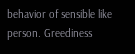behavior of sensible like person. Greediness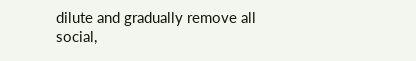dilute and gradually remove all social,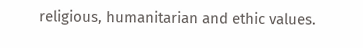religious, humanitarian and ethic values.